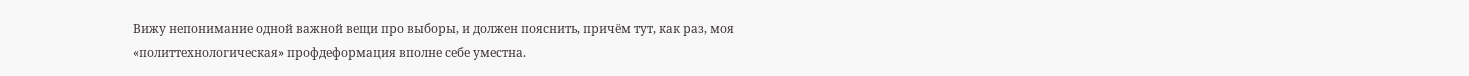Вижу непонимание одной важной вещи про выборы, и должен пояснить, причём тут, как раз, моя «политтехнологическая» профдеформация вполне себе уместна.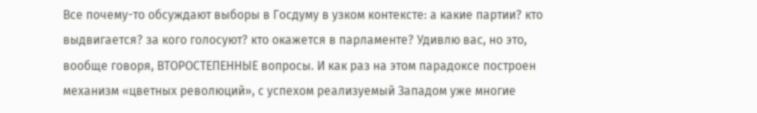Все почему-то обсуждают выборы в Госдуму в узком контексте: а какие партии? кто выдвигается? за кого голосуют? кто окажется в парламенте? Удивлю вас, но это, вообще говоря, ВТОРОСТЕПЕННЫЕ вопросы. И как раз на этом парадоксе построен механизм «цветных революций», с успехом реализуемый Западом уже многие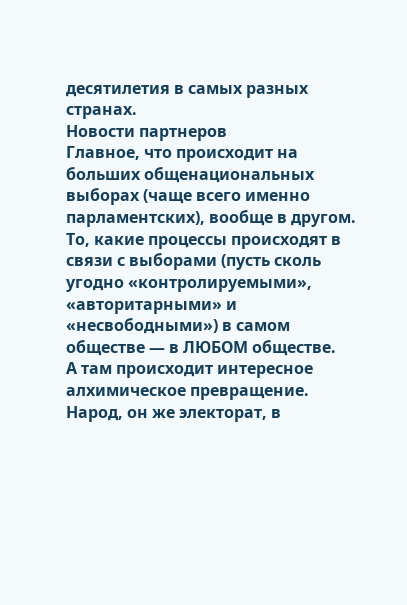десятилетия в самых разных странах.
Новости партнеров
Главное, что происходит на больших общенациональных выборах (чаще всего именно парламентских), вообще в другом. То, какие процессы происходят в связи с выборами (пусть сколь угодно «контролируемыми», «авторитарными» и «несвободными») в самом обществе — в ЛЮБОМ обществе.
А там происходит интересное алхимическое превращение. Народ, он же электорат, в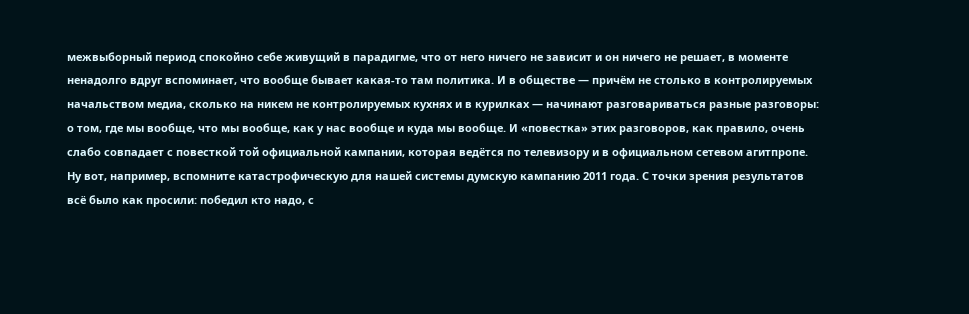межвыборный период спокойно себе живущий в парадигме, что от него ничего не зависит и он ничего не решает, в моменте ненадолго вдруг вспоминает, что вообще бывает какая-то там политика. И в обществе — причём не столько в контролируемых начальством медиа, сколько на никем не контролируемых кухнях и в курилках — начинают разговариваться разные разговоры: о том, где мы вообще, что мы вообще, как у нас вообще и куда мы вообще. И «повестка» этих разговоров, как правило, очень слабо совпадает с повесткой той официальной кампании, которая ведётся по телевизору и в официальном сетевом агитпропе.
Ну вот, например, вспомните катастрофическую для нашей системы думскую кампанию 2011 года. С точки зрения результатов всё было как просили: победил кто надо, с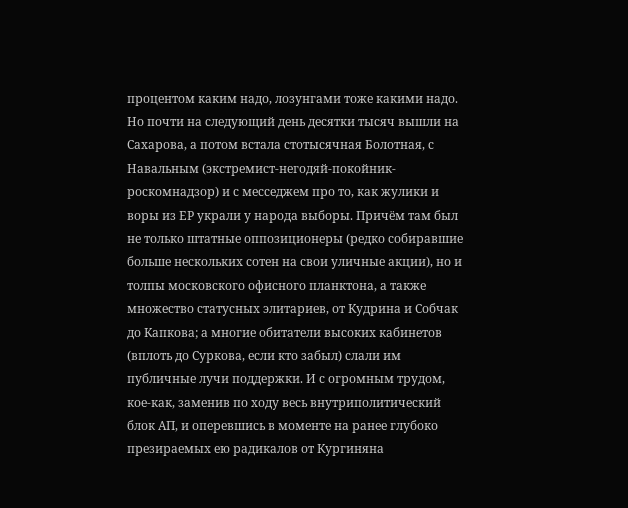процентом каким надо, лозунгами тоже какими надо. Но почти на следующий день десятки тысяч вышли на Сахарова, а потом встала стотысячная Болотная, с Навальным (экстремист-негодяй-покойник-роскомнадзор) и с месседжем про то, как жулики и воры из ЕР украли у народа выборы. Причём там был не только штатные оппозиционеры (редко собиравшие больше нескольких сотен на свои уличные акции), но и толпы московского офисного планктона, а также множество статусных элитариев, от Кудрина и Собчак до Капкова; а многие обитатели высоких кабинетов (вплоть до Суркова, если кто забыл) слали им публичные лучи поддержки. И с огромным трудом, кое-как, заменив по ходу весь внутриполитический блок АП, и оперевшись в моменте на ранее глубоко презираемых ею радикалов от Кургиняна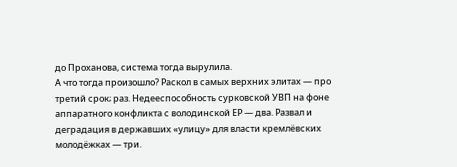до Проханова, система тогда вырулила.
А что тогда произошло? Раскол в самых верхних элитах — про третий срок; раз. Недееспособность сурковской УВП на фоне аппаратного конфликта с володинской ЕР — два. Развал и деградация в державших «улицу» для власти кремлёвских молодёжках — три.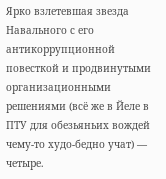Ярко взлетевшая звезда Навального с его антикоррупционной повесткой и продвинутыми организационными решениями (всё же в Йеле в ПТУ для обезьяньих вождей чему-то худо-бедно учат) — четыре.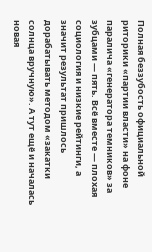Полная беззубость официальной риторики «партии власти» на фоне паралича «генератора темников» за зубцами — пять. Всё вместе — плохая социология и низкие рейтинги, а значит результат пришлось дорабатывать методом «закатки солнца вручную». А тут ещё и началась новая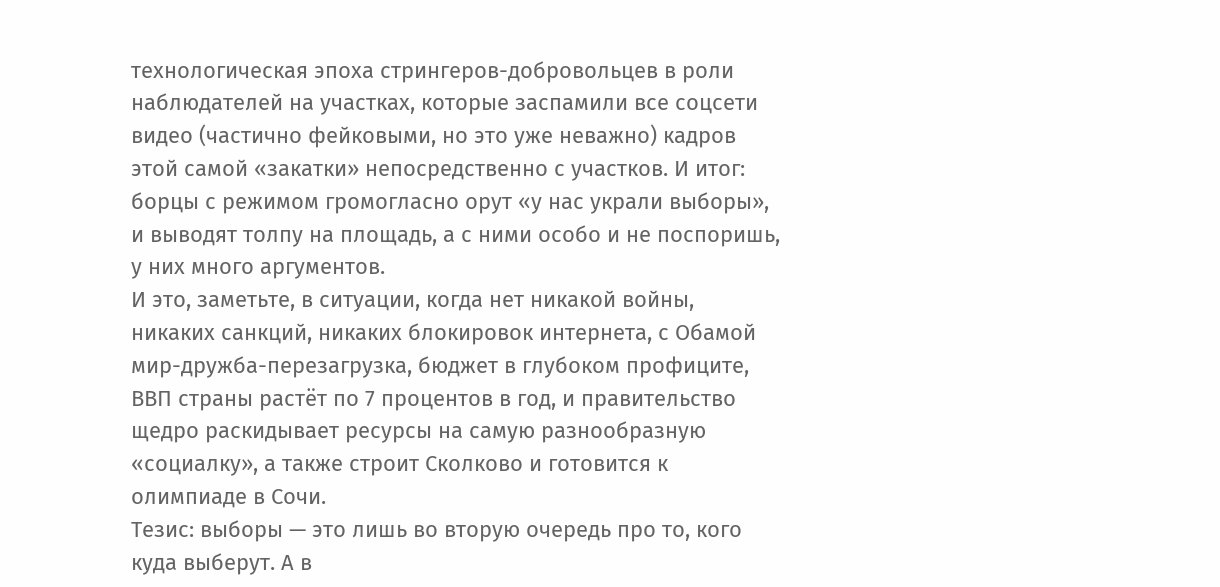технологическая эпоха стрингеров-добровольцев в роли наблюдателей на участках, которые заспамили все соцсети видео (частично фейковыми, но это уже неважно) кадров этой самой «закатки» непосредственно с участков. И итог: борцы с режимом громогласно орут «у нас украли выборы», и выводят толпу на площадь, а с ними особо и не поспоришь, у них много аргументов.
И это, заметьте, в ситуации, когда нет никакой войны, никаких санкций, никаких блокировок интернета, с Обамой мир-дружба-перезагрузка, бюджет в глубоком профиците, ВВП страны растёт по 7 процентов в год, и правительство щедро раскидывает ресурсы на самую разнообразную «социалку», а также строит Сколково и готовится к олимпиаде в Сочи.
Тезис: выборы — это лишь во вторую очередь про то, кого куда выберут. А в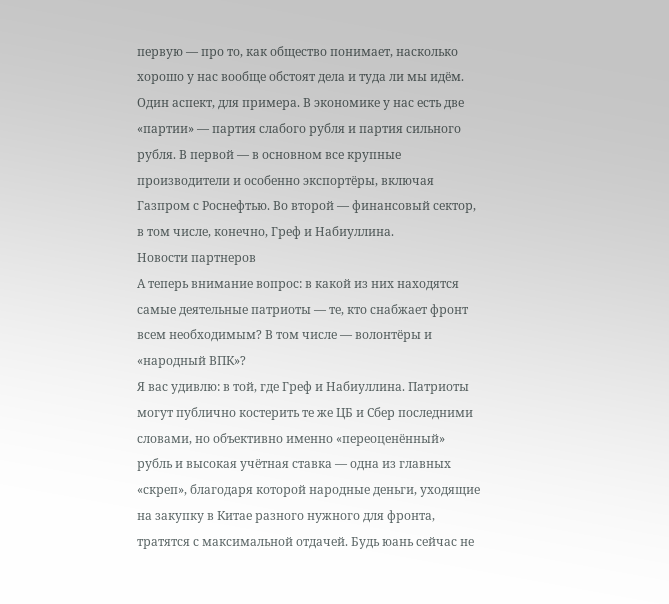первую — про то, как общество понимает, насколько хорошо у нас вообще обстоят дела и туда ли мы идём.
Один аспект, для примера. В экономике у нас есть две «партии» — партия слабого рубля и партия сильного рубля. В первой — в основном все крупные производители и особенно экспортёры, включая Газпром с Роснефтью. Во второй — финансовый сектор, в том числе, конечно, Греф и Набиуллина.
Новости партнеров
А теперь внимание вопрос: в какой из них находятся самые деятельные патриоты — те, кто снабжает фронт всем необходимым? В том числе — волонтёры и «народный ВПК»?
Я вас удивлю: в той, где Греф и Набиуллина. Патриоты могут публично костерить те же ЦБ и Сбер последними словами, но объективно именно «переоценённый» рубль и высокая учётная ставка — одна из главных «скреп», благодаря которой народные деньги, уходящие на закупку в Китае разного нужного для фронта, тратятся с максимальной отдачей. Будь юань сейчас не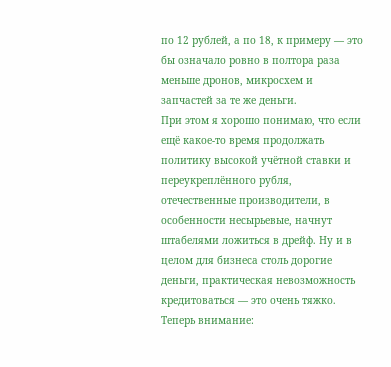по 12 рублей, а по 18, к примеру — это бы означало ровно в полтора раза меньше дронов, микросхем и запчастей за те же деньги.
При этом я хорошо понимаю, что если ещё какое-то время продолжать политику высокой учётной ставки и переукреплённого рубля, отечественные производители, в особенности несырьевые, начнут штабелями ложиться в дрейф. Ну и в целом для бизнеса столь дорогие деньги, практическая невозможность кредитоваться — это очень тяжко.
Теперь внимание: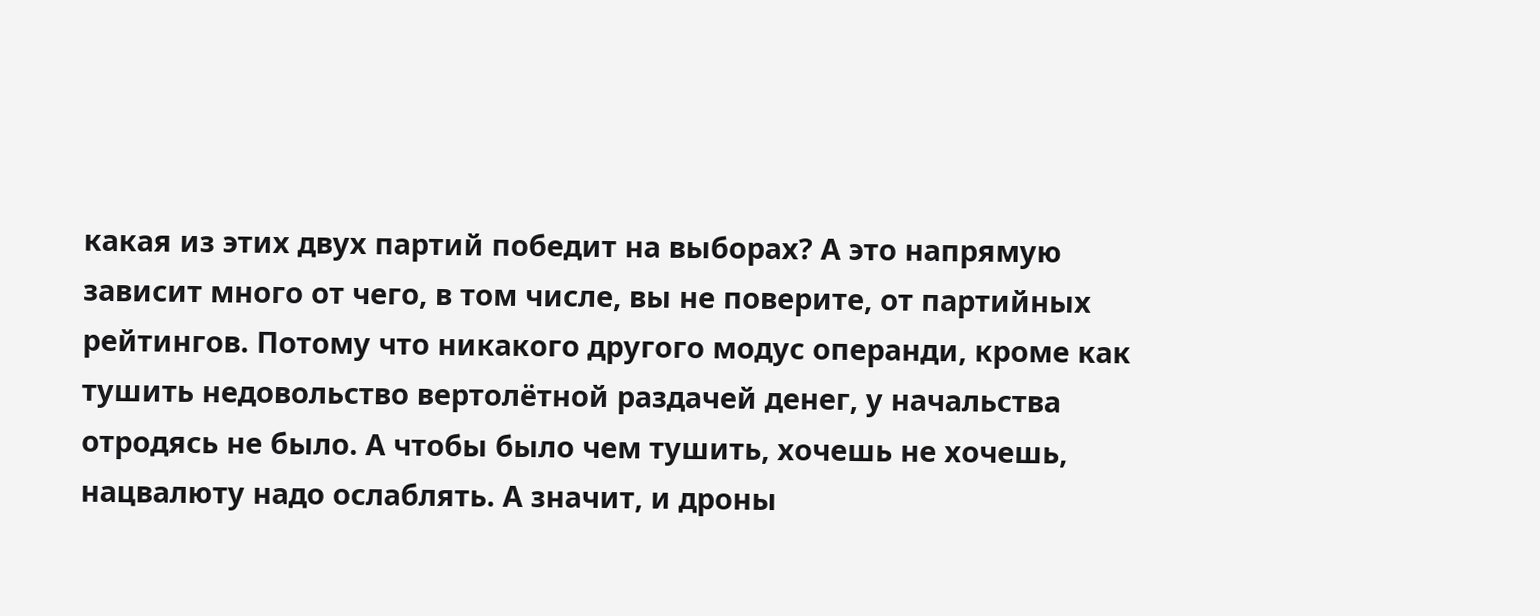какая из этих двух партий победит на выборах? А это напрямую зависит много от чего, в том числе, вы не поверите, от партийных рейтингов. Потому что никакого другого модус операнди, кроме как тушить недовольство вертолётной раздачей денег, у начальства отродясь не было. А чтобы было чем тушить, хочешь не хочешь, нацвалюту надо ослаблять. А значит, и дроны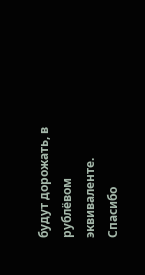будут дорожать, в рублёвом эквиваленте.
Спасибо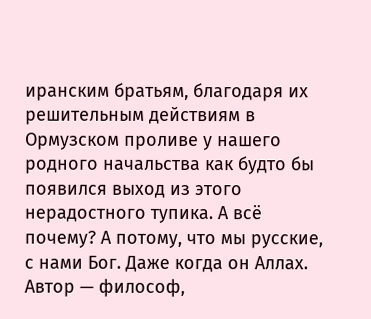иранским братьям, благодаря их решительным действиям в Ормузском проливе у нашего родного начальства как будто бы появился выход из этого нерадостного тупика. А всё почему? А потому, что мы русские, с нами Бог. Даже когда он Аллах.
Автор — философ,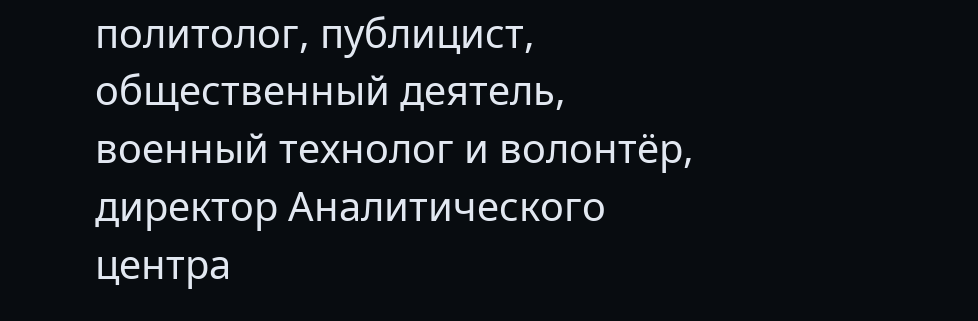политолог, публицист, общественный деятель, военный технолог и волонтёр, директор Аналитического центра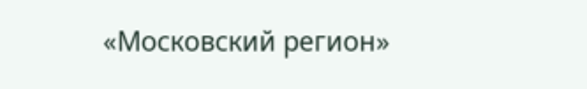«Московский регион»